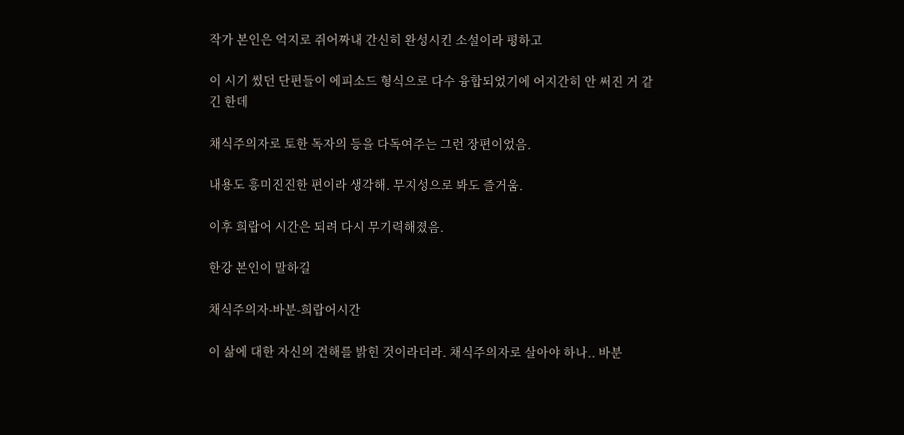작가 본인은 억지로 쥐어짜내 간신히 완성시킨 소설이라 평하고

이 시기 썼던 단편들이 에피소드 형식으로 다수 융합되었기에 어지간히 안 써진 거 같긴 한데

채식주의자로 토한 독자의 등을 다독여주는 그런 장편이었음.

내용도 흥미진진한 편이라 생각해. 무지성으로 봐도 즐거움.

이후 희랍어 시간은 되려 다시 무기력해졌음.

한강 본인이 말하길

채식주의자-바분-희랍어시간

이 삶에 대한 자신의 견해를 밝힌 것이라더라. 채식주의자로 살아야 하나.. 바분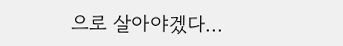으로 살아야겠다...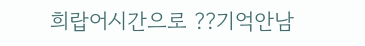희랍어시간으로 ??기억안남